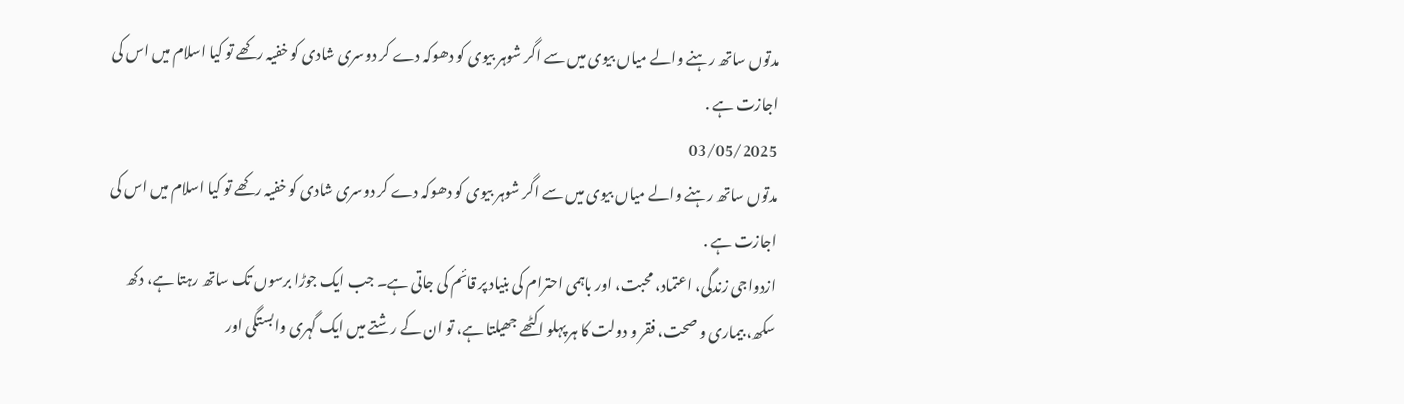مدتوں ساتھ رہنے والے میاں بیوی میں سے اگر شوہر بیوی کو دھوکہ دے کر دوسری شادی کو خفیہ رکھے تو کیا اسلام میں اس کی اجازت ہے .
03/05/2025
مدتوں ساتھ رہنے والے میاں بیوی میں سے اگر شوہر بیوی کو دھوکہ دے کر دوسری شادی کو خفیہ رکھے تو کیا اسلام میں اس کی اجازت ہے .
ازدواجی زندگی، اعتماد، محبت، اور باہمی احترام کی بنیاد پر قائم کی جاتی ہے۔ جب ایک جوڑا برسوں تک ساتھ رہتا ہے، دکھ سکھ، بیماری و صحت، فقر و دولت کا ہر پہلو اکٹھے جھیلتا ہے، تو ان کے رشتے میں ایک گہری وابستگی اور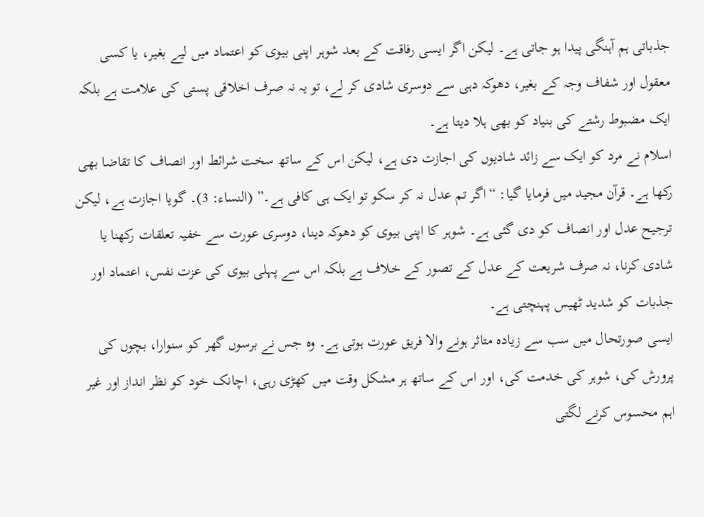جذباتی ہم آہنگی پیدا ہو جاتی ہے۔ لیکن اگر ایسی رفاقت کے بعد شوہر اپنی بیوی کو اعتماد میں لیے بغیر، یا کسی معقول اور شفاف وجہ کے بغیر، دھوکہ دہی سے دوسری شادی کر لے، تو یہ نہ صرف اخلاقی پستی کی علامت ہے بلکہ ایک مضبوط رشتے کی بنیاد کو بھی ہلا دیتا ہے۔
اسلام نے مرد کو ایک سے زائد شادیوں کی اجازت دی ہے، لیکن اس کے ساتھ سخت شرائط اور انصاف کا تقاضا بھی رکھا ہے۔ قرآن مجید میں فرمایا گیا: “اگر تم عدل نہ کر سکو تو ایک ہی کافی ہے۔” (النساء: 3)۔ گویا اجازت ہے، لیکن ترجیح عدل اور انصاف کو دی گئی ہے۔ شوہر کا اپنی بیوی کو دھوکہ دینا، دوسری عورت سے خفیہ تعلقات رکھنا یا شادی کرنا، نہ صرف شریعت کے عدل کے تصور کے خلاف ہے بلکہ اس سے پہلی بیوی کی عزت نفس، اعتماد اور جذبات کو شدید ٹھیس پہنچتی ہے۔
ایسی صورتحال میں سب سے زیادہ متاثر ہونے والا فریق عورت ہوتی ہے۔ وہ جس نے برسوں گھر کو سنوارا، بچوں کی پرورش کی، شوہر کی خدمت کی، اور اس کے ساتھ ہر مشکل وقت میں کھڑی رہی، اچانک خود کو نظر انداز اور غیر اہم محسوس کرنے لگتی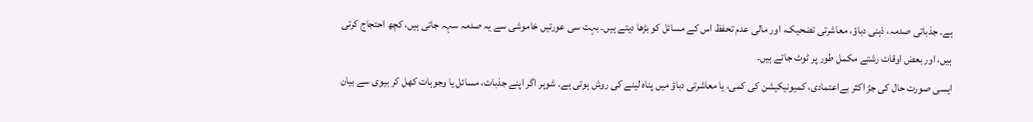ہے۔ جذباتی صدمہ، ذہنی دباؤ، معاشرتی تضحیک، اور مالی عدم تحفظ اس کے مسائل کو بڑھا دیتے ہیں۔ بہت سی عورتیں خاموشی سے یہ صدمہ سہہ جاتی ہیں، کچھ احتجاج کرتی ہیں، اور بعض اوقات رشتے مکمل طور پر ٹوٹ جاتے ہیں۔
ایسی صورت حال کی جڑ اکثر بےاعتمادی، کمیونیکیشن کی کمی، یا معاشرتی دباؤ میں پناہ لینے کی روش ہوتی ہے۔ شوہر اگر اپنے جذبات، مسائل یا وجوہات کھل کر بیوی سے بیان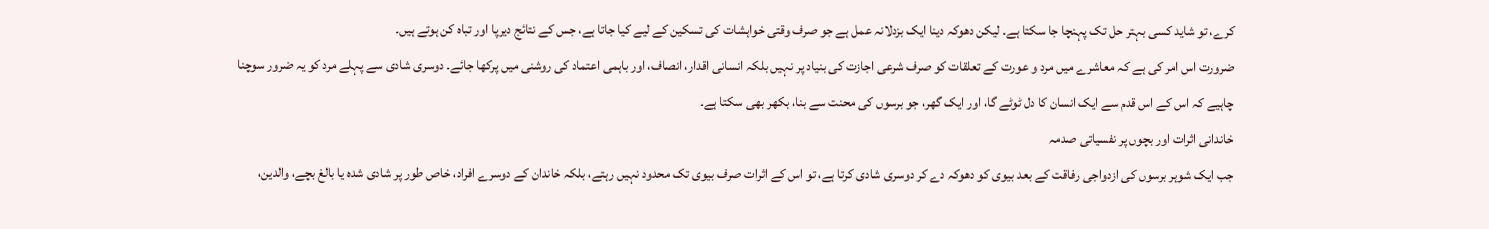کرے، تو شاید کسی بہتر حل تک پہنچا جا سکتا ہے۔ لیکن دھوکہ دینا ایک بزدلانہ عمل ہے جو صرف وقتی خواہشات کی تسکین کے لیے کیا جاتا ہے، جس کے نتائج دیرپا اور تباہ کن ہوتے ہیں۔
ضرورت اس امر کی ہے کہ معاشرے میں مرد و عورت کے تعلقات کو صرف شرعی اجازت کی بنیاد پر نہیں بلکہ انسانی اقدار، انصاف، اور باہمی اعتماد کی روشنی میں پرکھا جائے۔ دوسری شادی سے پہلے مرد کو یہ ضرور سوچنا چاہیے کہ اس کے اس قدم سے ایک انسان کا دل ٹوٹے گا، اور ایک گھر، جو برسوں کی محنت سے بنا، بکھر بھی سکتا ہے۔
خاندانی اثرات اور بچوں پر نفسیاتی صدمہ
جب ایک شوہر برسوں کی ازدواجی رفاقت کے بعد بیوی کو دھوکہ دے کر دوسری شادی کرتا ہے، تو اس کے اثرات صرف بیوی تک محدود نہیں رہتے، بلکہ خاندان کے دوسرے افراد، خاص طور پر شادی شدہ یا بالغ بچے، والدین،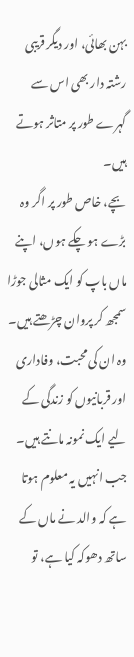بہن بھائی، اور دیگر قریبی رشتہ دار بھی اس سے گہرے طور پر متاثر ہوتے ہیں۔
بچے، خاص طور پر اگر وہ بڑے ہو چکے ہوں، اپنے ماں باپ کو ایک مثالی جوڑا سمجھ کر پروان چڑھتے ہیں۔ وہ ان کی محبت، وفاداری اور قربانیوں کو زندگی کے لیے ایک نمونہ مانتے ہیں۔ جب انہیں یہ معلوم ہوتا ہے کہ والد نے ماں کے ساتھ دھوکہ کیا ہے، تو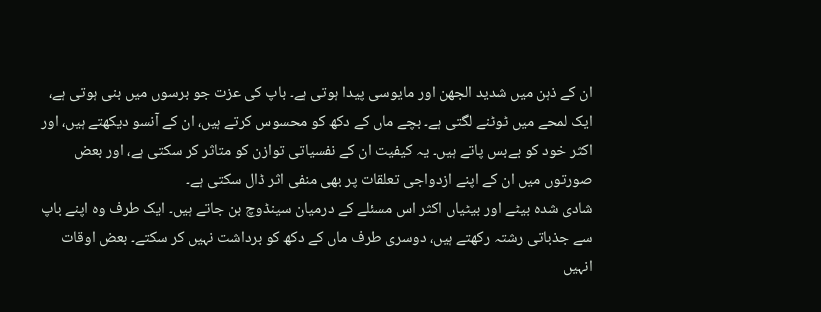ان کے ذہن میں شدید الجھن اور مایوسی پیدا ہوتی ہے۔ باپ کی عزت جو برسوں میں بنی ہوتی ہے، ایک لمحے میں ٹوٹنے لگتی ہے۔ بچے ماں کے دکھ کو محسوس کرتے ہیں، ان کے آنسو دیکھتے ہیں، اور اکثر خود کو بےبس پاتے ہیں۔ یہ کیفیت ان کے نفسیاتی توازن کو متاثر کر سکتی ہے، اور بعض صورتوں میں ان کے اپنے ازدواجی تعلقات پر بھی منفی اثر ڈال سکتی ہے۔
شادی شدہ بیٹے اور بیٹیاں اکثر اس مسئلے کے درمیان سینڈوچ بن جاتے ہیں۔ ایک طرف وہ اپنے باپ سے جذباتی رشتہ رکھتے ہیں، دوسری طرف ماں کے دکھ کو برداشت نہیں کر سکتے۔ بعض اوقات انہیں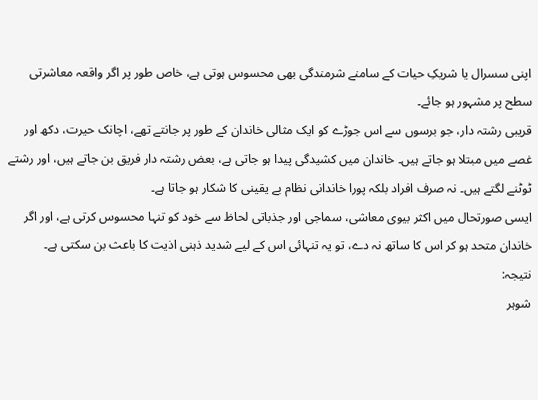اپنی سسرال یا شریکِ حیات کے سامنے شرمندگی بھی محسوس ہوتی ہے، خاص طور پر اگر واقعہ معاشرتی سطح پر مشہور ہو جائے۔
قریبی رشتہ دار، جو برسوں سے اس جوڑے کو ایک مثالی خاندان کے طور پر جانتے تھے، اچانک حیرت، دکھ اور غصے میں مبتلا ہو جاتے ہیں۔ خاندان میں کشیدگی پیدا ہو جاتی ہے، بعض رشتہ دار فریق بن جاتے ہیں، اور رشتے ٹوٹنے لگتے ہیں۔ نہ صرف افراد بلکہ پورا خاندانی نظام بے یقینی کا شکار ہو جاتا ہے۔
ایسی صورتحال میں اکثر بیوی معاشی، سماجی اور جذباتی لحاظ سے خود کو تنہا محسوس کرتی ہے، اور اگر خاندان متحد ہو کر اس کا ساتھ نہ دے، تو یہ تنہائی اس کے لیے شدید ذہنی اذیت کا باعث بن سکتی ہے۔
نتیجہ:
شوہر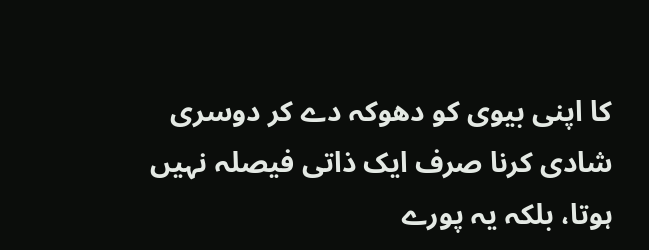کا اپنی بیوی کو دھوکہ دے کر دوسری شادی کرنا صرف ایک ذاتی فیصلہ نہیں ہوتا، بلکہ یہ پورے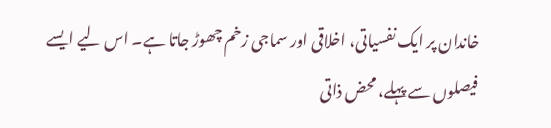خاندان پر ایک نفسیاتی، اخلاقی اور سماجی زخم چھوڑ جاتا ہے۔ اس لیے ایسے فیصلوں سے پہلے، محض ذاتی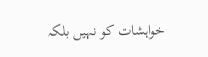خواہشات کو نہیں بلکہ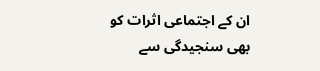ان کے اجتماعی اثرات کو بھی سنجیدگی سے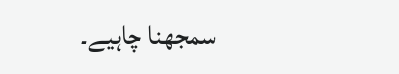سمجھنا چاہیے۔